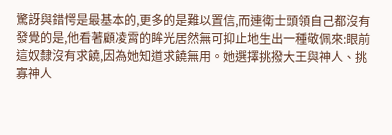驚訝與錯愕是最基本的,更多的是難以置信,而連衛士頭領自己都沒有發覺的是,他看著顧凌霄的眸光居然無可抑止地生出一種敬佩來:眼前這奴隸沒有求饒,因為她知道求饒無用。她選擇挑撥大王與神人、挑寡神人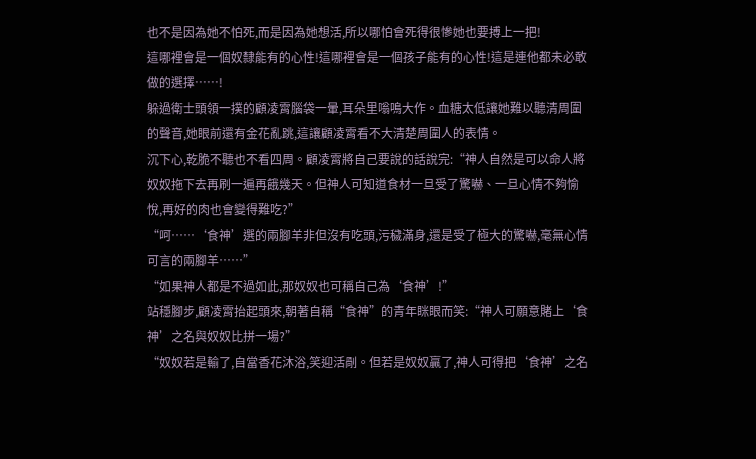也不是因為她不怕死,而是因為她想活,所以哪怕會死得很慘她也要搏上一把!
這哪裡會是一個奴隸能有的心性!這哪裡會是一個孩子能有的心性!這是連他都未必敢做的選擇……!
躲過衛士頭領一撲的顧凌霄腦袋一暈,耳朵里嗡鳴大作。血糖太低讓她難以聽清周圍的聲音,她眼前還有金花亂跳,這讓顧凌霄看不大清楚周圍人的表情。
沉下心,乾脆不聽也不看四周。顧凌霄將自己要說的話說完:“神人自然是可以命人將奴奴拖下去再刷一遍再餓幾天。但神人可知道食材一旦受了驚嚇、一旦心情不夠愉悅,再好的肉也會變得難吃?”
“呵……‘食神’選的兩腳羊非但沒有吃頭,污穢滿身,還是受了極大的驚嚇,毫無心情可言的兩腳羊……”
“如果神人都是不過如此,那奴奴也可稱自己為‘食神’!”
站穩腳步,顧凌霄抬起頭來,朝著自稱“食神”的青年眯眼而笑:“神人可願意賭上‘食神’之名與奴奴比拼一場?”
“奴奴若是輸了,自當香花沐浴,笑迎活剮。但若是奴奴贏了,神人可得把‘食神’之名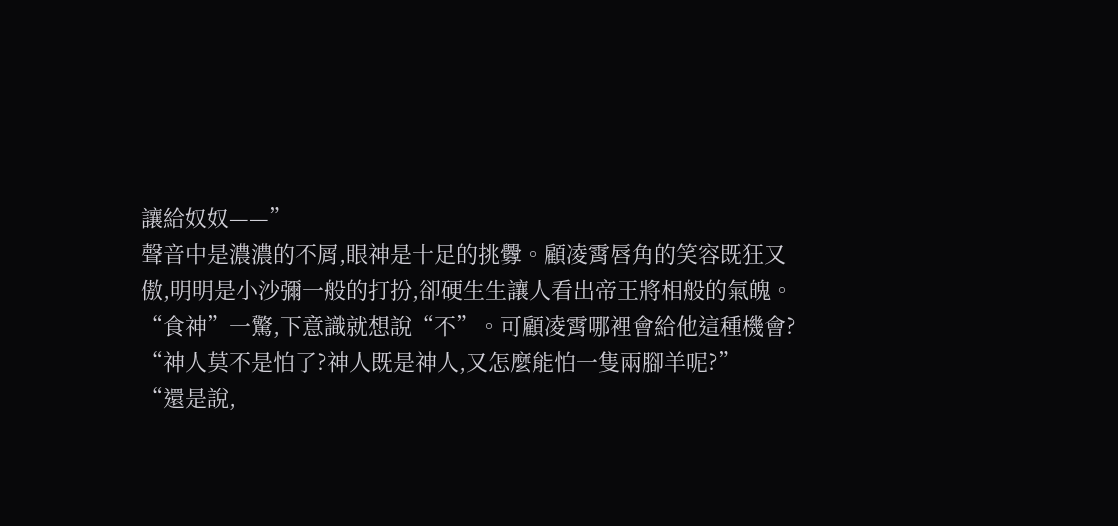讓給奴奴——”
聲音中是濃濃的不屑,眼神是十足的挑釁。顧凌霄唇角的笑容既狂又傲,明明是小沙彌一般的打扮,卻硬生生讓人看出帝王將相般的氣魄。
“食神”一驚,下意識就想說“不”。可顧凌霄哪裡會給他這種機會?
“神人莫不是怕了?神人既是神人,又怎麼能怕一隻兩腳羊呢?”
“還是說,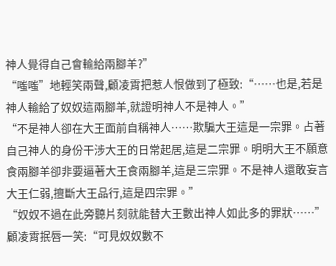神人覺得自己會輸給兩腳羊?”
“嗤嗤”地輕笑兩聲,顧凌霄把惹人恨做到了極致:“……也是,若是神人輸給了奴奴這兩腳羊,就證明神人不是神人。”
“不是神人卻在大王面前自稱神人……欺騙大王這是一宗罪。占著自己神人的身份干涉大王的日常起居,這是二宗罪。明明大王不願意食兩腳羊卻非要逼著大王食兩腳羊,這是三宗罪。不是神人還敢妄言大王仁弱,擅斷大王品行,這是四宗罪。”
“奴奴不過在此旁聽片刻就能替大王數出神人如此多的罪狀……”
顧凌霄抿唇一笑:“可見奴奴數不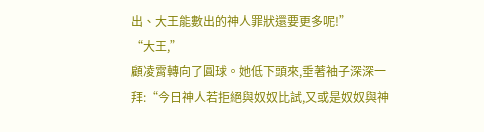出、大王能數出的神人罪狀還要更多呢!”
“大王,”
顧凌霄轉向了圓球。她低下頭來,垂著袖子深深一拜:“今日神人若拒絕與奴奴比試,又或是奴奴與神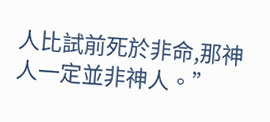人比試前死於非命,那神人一定並非神人。”